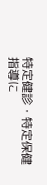特定健診・特定保健指導に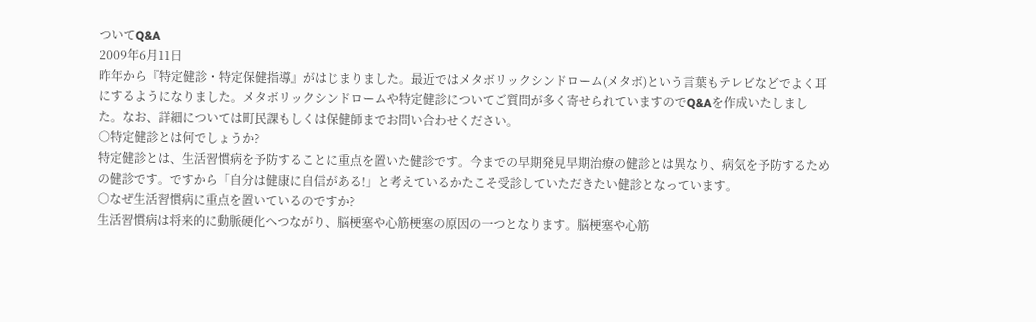ついてQ&A
2009年6月11日
昨年から『特定健診・特定保健指導』がはじまりました。最近ではメタボリックシンドローム(メタボ)という言葉もテレビなどでよく耳にするようになりました。メタボリックシンドロームや特定健診についてご質問が多く寄せられていますのでQ&Aを作成いたしました。なお、詳細については町民課もしくは保健師までお問い合わせください。
○特定健診とは何でしょうか?
特定健診とは、生活習慣病を予防することに重点を置いた健診です。今までの早期発見早期治療の健診とは異なり、病気を予防するための健診です。ですから「自分は健康に自信がある!」と考えているかたこそ受診していただきたい健診となっています。
○なぜ生活習慣病に重点を置いているのですか?
生活習慣病は将来的に動脈硬化へつながり、脳梗塞や心筋梗塞の原因の一つとなります。脳梗塞や心筋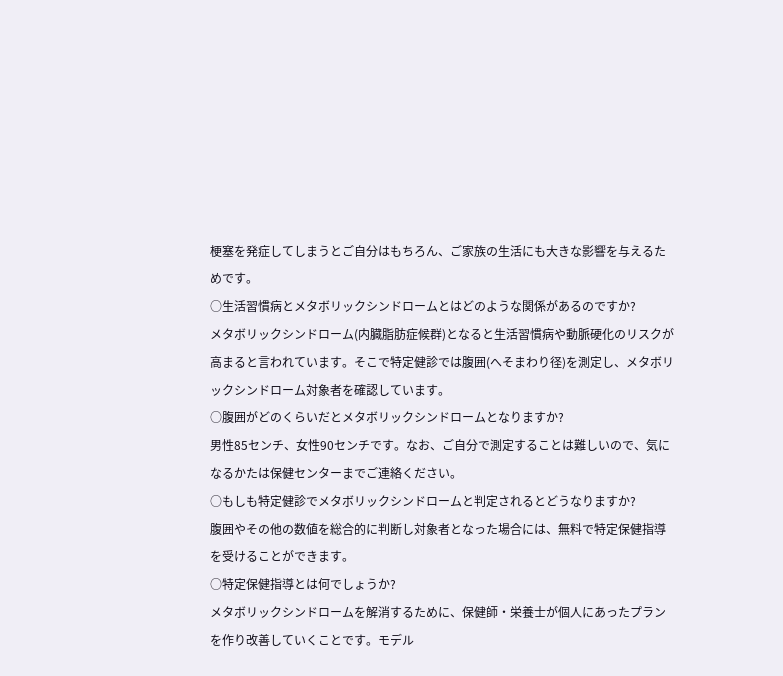梗塞を発症してしまうとご自分はもちろん、ご家族の生活にも大きな影響を与えるためです。
○生活習慣病とメタボリックシンドロームとはどのような関係があるのですか?
メタボリックシンドローム(内臓脂肪症候群)となると生活習慣病や動脈硬化のリスクが高まると言われています。そこで特定健診では腹囲(へそまわり径)を測定し、メタボリックシンドローム対象者を確認しています。
○腹囲がどのくらいだとメタボリックシンドロームとなりますか?
男性85センチ、女性90センチです。なお、ご自分で測定することは難しいので、気になるかたは保健センターまでご連絡ください。
○もしも特定健診でメタボリックシンドロームと判定されるとどうなりますか?
腹囲やその他の数値を総合的に判断し対象者となった場合には、無料で特定保健指導を受けることができます。
○特定保健指導とは何でしょうか?
メタボリックシンドロームを解消するために、保健師・栄養士が個人にあったプランを作り改善していくことです。モデル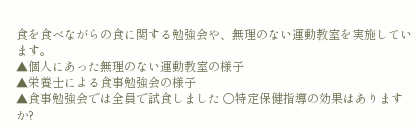食を食べながらの食に関する勉強会や、無理のない運動教室を実施しています。
▲個人にあった無理のない運動教室の様子
▲栄養士による食事勉強会の様子
▲食事勉強会では全員で試食しました ○特定保健指導の効果はありますか?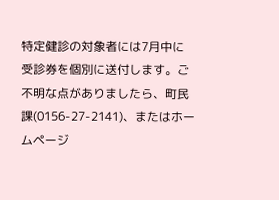特定健診の対象者には7月中に受診券を個別に送付します。ご不明な点がありましたら、町民課(0156-27-2141)、またはホームページ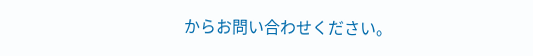からお問い合わせください。